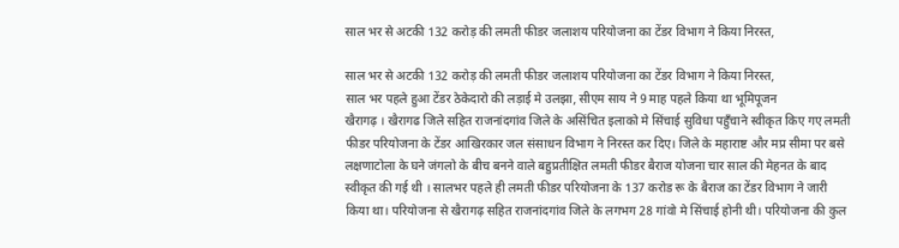साल भर से अटकी 132 करोड़ की लमती फीडर जलाशय परियोजना का टेंडर विभाग ने किया निरस्त,

साल भर से अटकी 132 करोड़ की लमती फीडर जलाशय परियोजना का टेंडर विभाग ने किया निरस्त,
साल भर पहले हुआ टेंडर ठेकेदारो की लड़ाई मे उलझा, सीएम साय ने 9 माह पहले किया था भूमिपूजन
खैरागढ़ । खैरागढ जिले सहित राजनांदगांव जिले के असिंचित इलाको मे सिंचाई सुविधा पहुँचाने स्वीकृत किए गए लमती फीडर परियोजना के टेंडर आखिरकार जल संसाधन विभाग ने निरस्त कर दिए। जिले के महाराष्ट और मप्र सीमा पर बसे लक्षणाटोला के घने जंगलो के बीच बनने वाले बहुप्रतीक्षित लमती फीडर बैराज योजना चार साल की मेहनत के बाद स्वीकृत की गई थी । सालभर पहले ही लमती फीडर परियोजना के 137 करोड रू के बैराज का टेंडर विभाग ने जारी किया था। परियोजना से खैरागढ़ सहित राजनांदगांव जिले के लगभग 28 गांवो मे सिंचाई होनी थी। परियोजना की कुल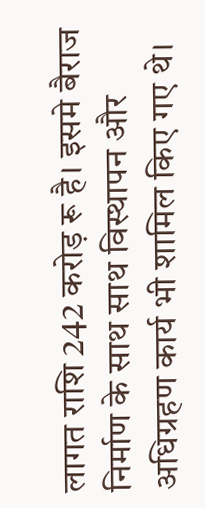लागत राशि 242 करोड़ रू है। इसमे बैराज निर्माण के साथ साथ विस्थापन और अधिग्रहण कार्य भी शामिल किए गए थे।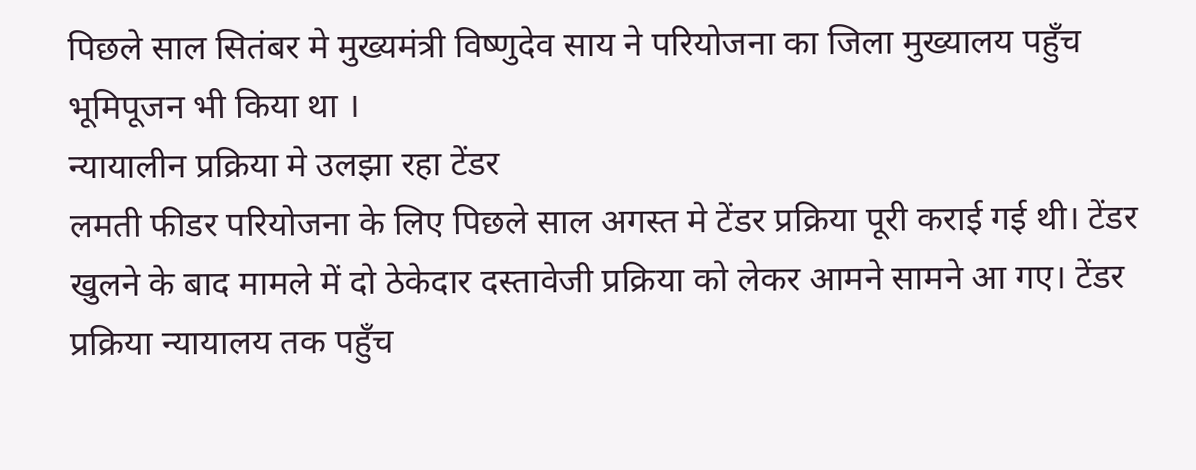पिछले साल सितंबर मे मुख्यमंत्री विष्णुदेव साय ने परियोजना का जिला मुख्यालय पहुँच भूमिपूजन भी किया था ।
न्यायालीन प्रक्रिया मे उलझा रहा टेंडर
लमती फीडर परियोजना के लिए पिछले साल अगस्त मे टेंडर प्रक्रिया पूरी कराई गई थी। टेंडर खुलने के बाद मामले में दो ठेकेदार दस्तावेजी प्रक्रिया को लेकर आमने सामने आ गए। टेंडर प्रक्रिया न्यायालय तक पहुँच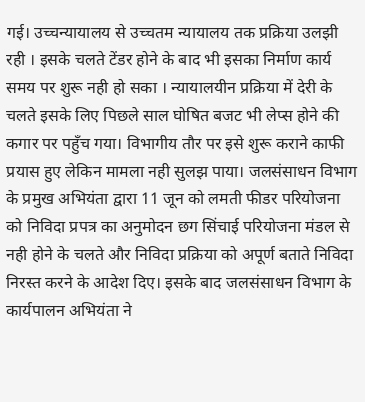गई। उच्चन्यायालय से उच्चतम न्यायालय तक प्रक्रिया उलझी रही । इसके चलते टेंडर होने के बाद भी इसका निर्माण कार्य समय पर शुरू नही हो सका । न्यायालयीन प्रक्रिया में देरी के चलते इसके लिए पिछले साल घोषित बजट भी लेप्स होने की कगार पर पहुँच गया। विभागीय तौर पर इसे शुरू कराने काफी प्रयास हुए लेकिन मामला नही सुलझ पाया। जलसंसाधन विभाग के प्रमुख अभियंता द्वारा 11 जून को लमती फीडर परियोजना को निविदा प्रपत्र का अनुमोदन छग सिंचाई परियोजना मंडल से नही होने के चलते और निविदा प्रक्रिया को अपूर्ण बताते निविदा निरस्त करने के आदेश दिए। इसके बाद जलसंसाधन विभाग के कार्यपालन अभियंता ने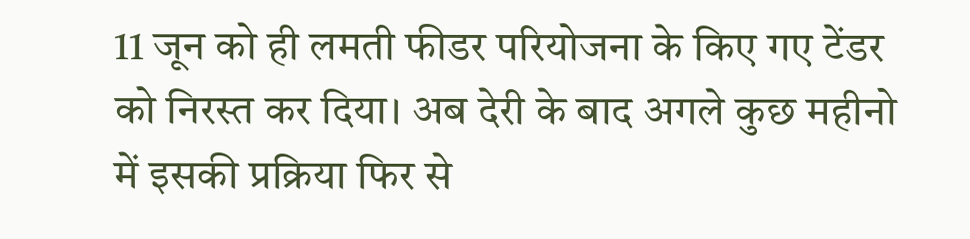11 जून को ही लमती फीडर परियोजना के किए गए टेंडर को निरस्त कर दिया। अब देरी के बाद अगले कुछ महीनो में इसकी प्रक्रिया फिर से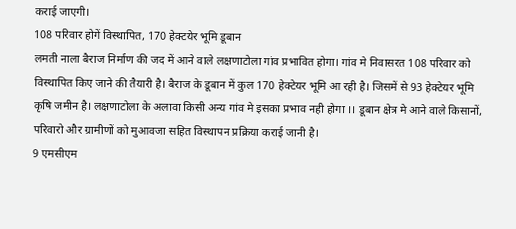कराई जाएगी।
108 परिवार होगें विस्थापित, 170 हेक्टयेर भूमि डूबान
लमती नाला बैराज निर्माण की जद में आने वाले लक्षणाटोला गांव प्रभावित होगा। गांव मे निवासरत 108 परिवार को विस्थापित किए जाने की तैयारी है। बैराज के डूबान में कुल 170 हेक्टेयर भूमि आ रही है। जिसमें से 93 हेक्टेयर भूमि कृषि जमीन है। लक्षणाटोला के अलावा किसी अन्य गांव मे इसका प्रभाव नही होगा ।। डूबान क्षेत्र मे आने वाले किसानों, परिवारो और ग्रामीणों को मुआवजा सहित विस्थापन प्रक्रिया कराई जानी है।
9 एमसीएम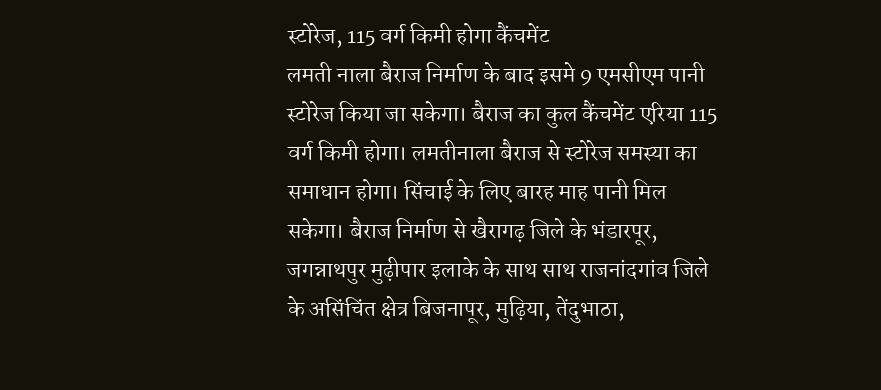स्टोरेज, 115 वर्ग किमी होगा कैंचमेंट
लमती नाला बैराज निर्माण के बाद इसमे 9 एमसीएम पानी स्टोरेज किया जा सकेगा। बैराज का कुल कैंचमेंट एरिया 115 वर्ग किमी होगा। लमतीनाला बैराज से स्टोरेज समस्या का समाधान होगा। सिंचाई के लिए बारह माह पानी मिल सकेगा। बैराज निर्माण से खैरागढ़ जिले के भंडारपूर, जगन्नाथपुर मुढ़ीपार इलाके के साथ साथ राजनांदगांव जिले के असिंचिंत क्षेत्र बिजनापूर, मुढ़िया, तेंदुभाठा,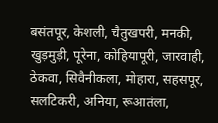बसंतपूर, केशली, चैतुखपरी, मनकी, खुड़मुड़ी, पूरेना, कोहियापूरी, जारवाही, ठेकवा, सिवैनीकला, मोहारा, सहसपूर, सलटिकरी, अनिया, रूआतंला,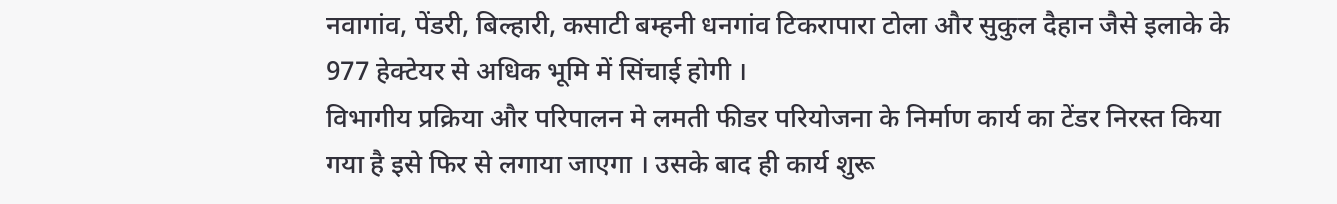नवागांव, पेंडरी, बिल्हारी, कसाटी बम्हनी धनगांव टिकरापारा टोला और सुकुल दैहान जैसे इलाके के 977 हेक्टेयर से अधिक भूमि में सिंचाई होगी ।
विभागीय प्रक्रिया और परिपालन मे लमती फीडर परियोजना के निर्माण कार्य का टेंडर निरस्त किया गया है इसे फिर से लगाया जाएगा । उसके बाद ही कार्य शुरू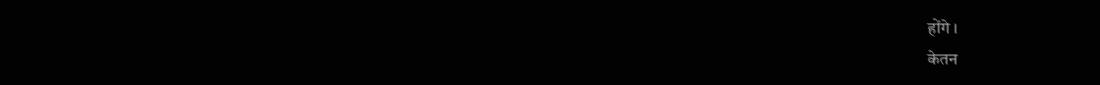होंगे ।
केतन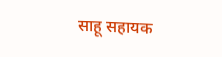साहू सहायक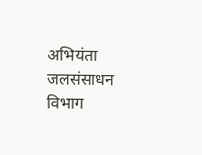अभियंता जलसंसाधन विभाग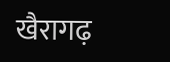खैरागढ़